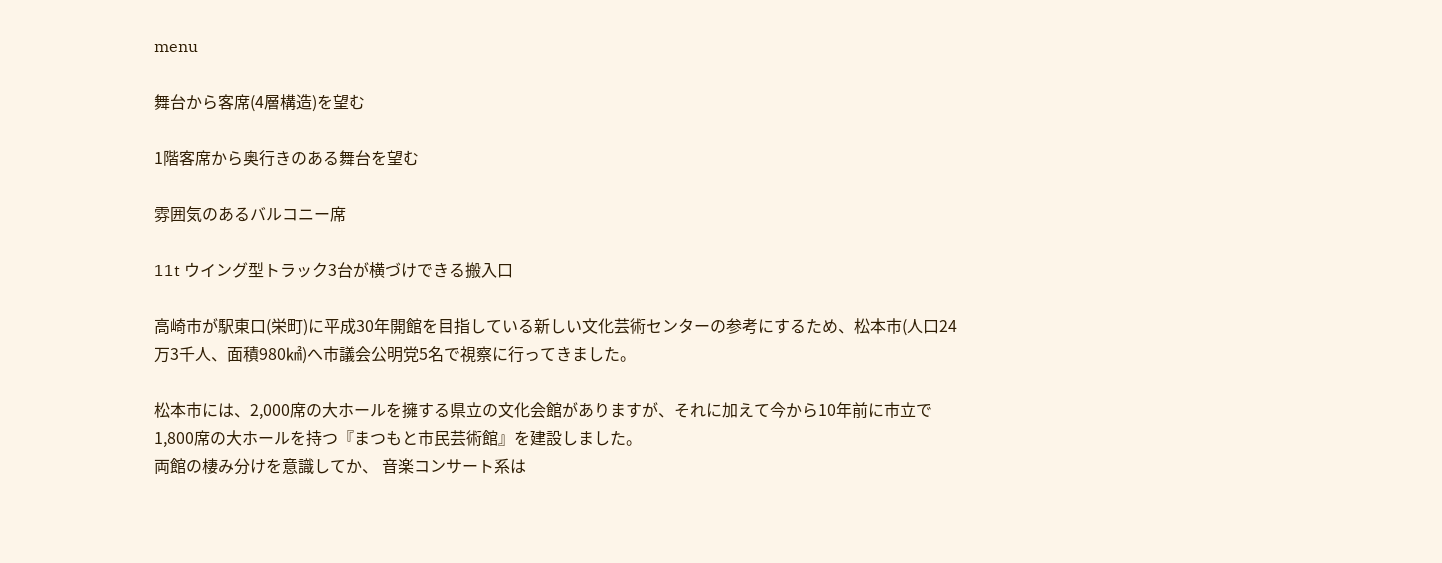menu

舞台から客席(4層構造)を望む

1階客席から奥行きのある舞台を望む

雰囲気のあるバルコニー席

11t ウイング型トラック3台が横づけできる搬入口

高崎市が駅東口(栄町)に平成30年開館を目指している新しい文化芸術センターの参考にするため、松本市(人口24万3千人、面積980㎢)へ市議会公明党5名で視察に行ってきました。

松本市には、2,000席の大ホールを擁する県立の文化会館がありますが、それに加えて今から10年前に市立で1,800席の大ホールを持つ『まつもと市民芸術館』を建設しました。
両館の棲み分けを意識してか、 音楽コンサート系は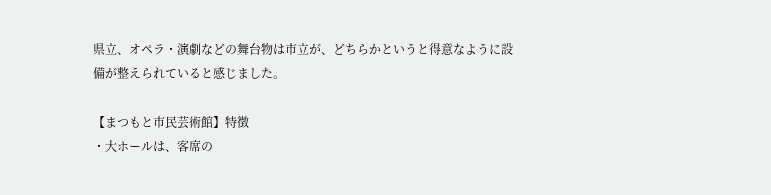県立、オペラ・演劇などの舞台物は市立が、どちらかというと得意なように設備が整えられていると感じました。

【まつもと市民芸術館】特徴
・大ホールは、客席の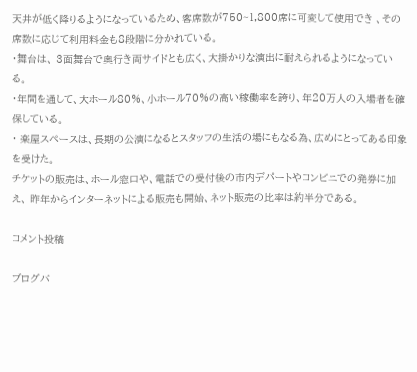天井が低く降りるようになっているため、客席数が750~1,800席に可変して使用でき 、その席数に応じて利用料金も8段階に分かれている。
・舞台は、 3面舞台で奥行き両サイドとも広く、大掛かりな演出に耐えられるようになっている。
・年間を通して、大ホール80%、小ホール70%の高い稼働率を誇り、年20万人の入場者を確保している。
・ 楽屋スペースは、長期の公演になるとスタッフの生活の場にもなる為、広めにとってある印象を受けた。
チケットの販売は、ホール窓口や、電話での受付後の市内デパートやコンビニでの発券に加え、 昨年からインターネットによる販売も開始、ネット販売の比率は約半分である。

コメント投稿

ブログバ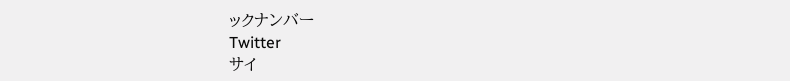ックナンバー
Twitter
サイ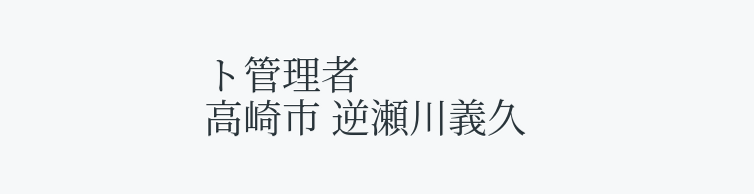ト管理者
高崎市 逆瀬川義久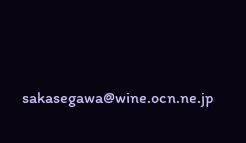sakasegawa@wine.ocn.ne.jp